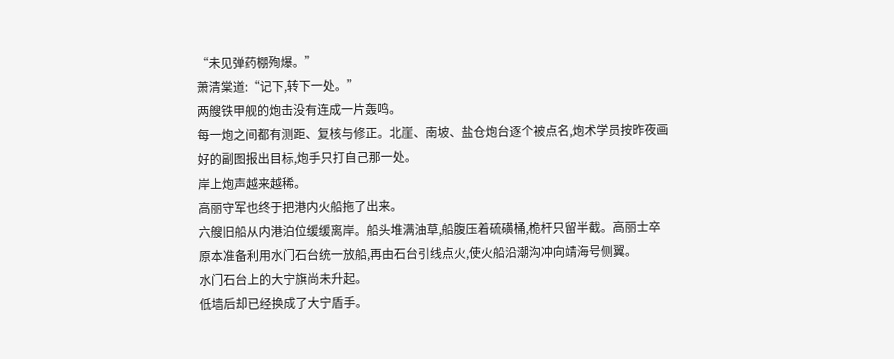“未见弹药棚殉爆。”
萧清棠道:“记下,转下一处。”
两艘铁甲舰的炮击没有连成一片轰鸣。
每一炮之间都有测距、复核与修正。北崖、南坡、盐仓炮台逐个被点名,炮术学员按昨夜画好的副图报出目标,炮手只打自己那一处。
岸上炮声越来越稀。
高丽守军也终于把港内火船拖了出来。
六艘旧船从内港泊位缓缓离岸。船头堆满油草,船腹压着硫磺桶,桅杆只留半截。高丽士卒原本准备利用水门石台统一放船,再由石台引线点火,使火船沿潮沟冲向靖海号侧翼。
水门石台上的大宁旗尚未升起。
低墙后却已经换成了大宁盾手。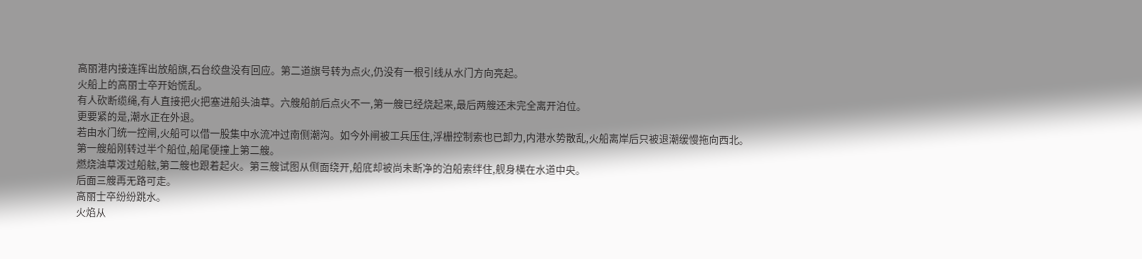高丽港内接连挥出放船旗,石台绞盘没有回应。第二道旗号转为点火,仍没有一根引线从水门方向亮起。
火船上的高丽士卒开始慌乱。
有人砍断缆绳,有人直接把火把塞进船头油草。六艘船前后点火不一,第一艘已经烧起来,最后两艘还未完全离开泊位。
更要紧的是,潮水正在外退。
若由水门统一控闸,火船可以借一股集中水流冲过南侧潮沟。如今外闸被工兵压住,浮栅控制索也已卸力,内港水势散乱,火船离岸后只被退潮缓慢拖向西北。
第一艘船刚转过半个船位,船尾便撞上第二艘。
燃烧油草泼过船舷,第二艘也跟着起火。第三艘试图从侧面绕开,船底却被尚未断净的泊船索绊住,舰身横在水道中央。
后面三艘再无路可走。
高丽士卒纷纷跳水。
火焰从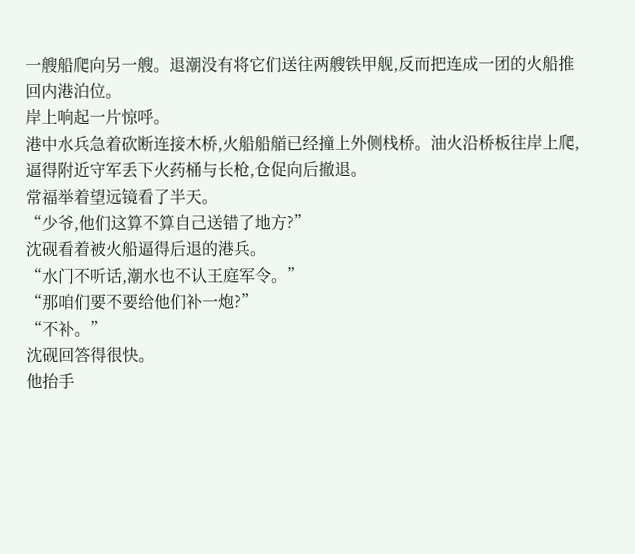一艘船爬向另一艘。退潮没有将它们送往两艘铁甲舰,反而把连成一团的火船推回内港泊位。
岸上响起一片惊呼。
港中水兵急着砍断连接木桥,火船船艏已经撞上外侧栈桥。油火沿桥板往岸上爬,逼得附近守军丢下火药桶与长枪,仓促向后撤退。
常福举着望远镜看了半天。
“少爷,他们这算不算自己送错了地方?”
沈砚看着被火船逼得后退的港兵。
“水门不听话,潮水也不认王庭军令。”
“那咱们要不要给他们补一炮?”
“不补。”
沈砚回答得很快。
他抬手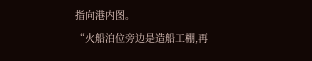指向港内图。
“火船泊位旁边是造船工棚,再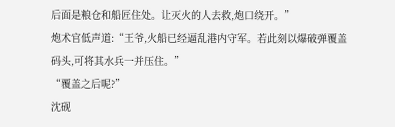后面是粮仓和船匠住处。让灭火的人去救,炮口绕开。”
炮术官低声道:“王爷,火船已经逼乱港内守军。若此刻以爆破弹覆盖码头,可将其水兵一并压住。”
“覆盖之后呢?”
沈砚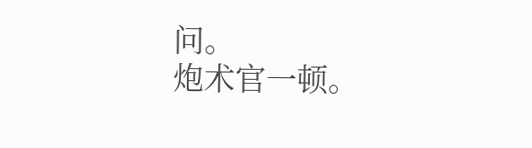问。
炮术官一顿。